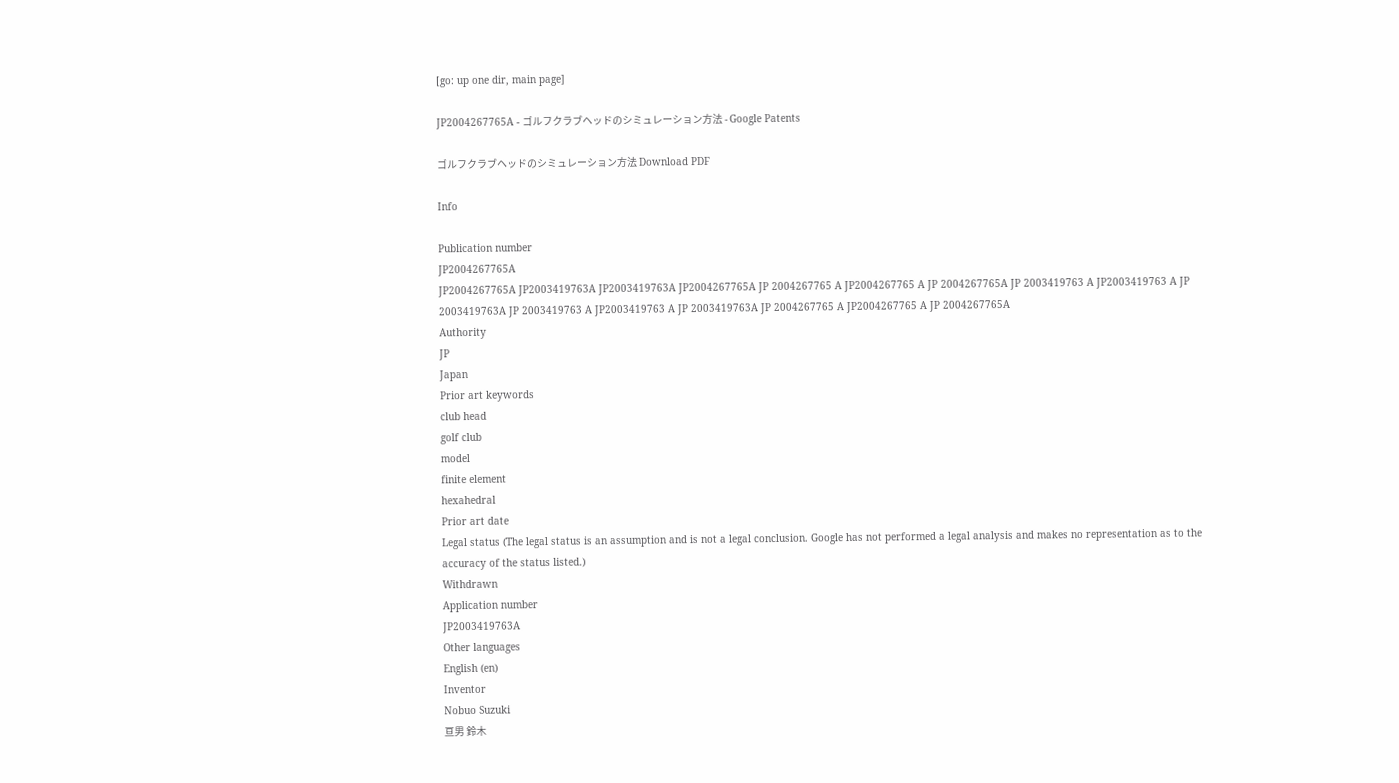[go: up one dir, main page]

JP2004267765A - ゴルフクラブヘッドのシミュレーション方法 - Google Patents

ゴルフクラブヘッドのシミュレーション方法 Download PDF

Info

Publication number
JP2004267765A
JP2004267765A JP2003419763A JP2003419763A JP2004267765A JP 2004267765 A JP2004267765 A JP 2004267765A JP 2003419763 A JP2003419763 A JP 2003419763A JP 2003419763 A JP2003419763 A JP 2003419763A JP 2004267765 A JP2004267765 A JP 2004267765A
Authority
JP
Japan
Prior art keywords
club head
golf club
model
finite element
hexahedral
Prior art date
Legal status (The legal status is an assumption and is not a legal conclusion. Google has not performed a legal analysis and makes no representation as to the accuracy of the status listed.)
Withdrawn
Application number
JP2003419763A
Other languages
English (en)
Inventor
Nobuo Suzuki
亘男 鈴木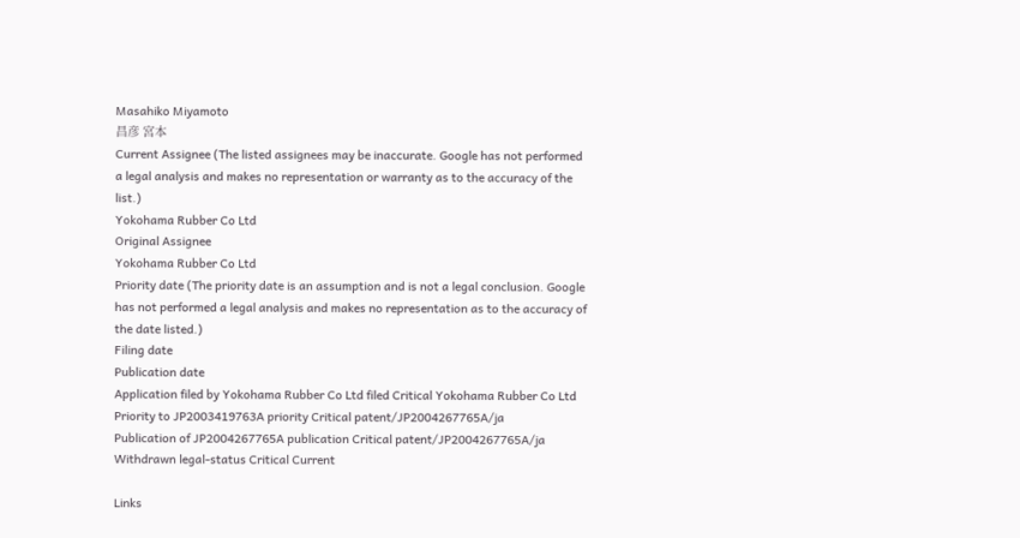Masahiko Miyamoto
昌彦 宮本
Current Assignee (The listed assignees may be inaccurate. Google has not performed a legal analysis and makes no representation or warranty as to the accuracy of the list.)
Yokohama Rubber Co Ltd
Original Assignee
Yokohama Rubber Co Ltd
Priority date (The priority date is an assumption and is not a legal conclusion. Google has not performed a legal analysis and makes no representation as to the accuracy of the date listed.)
Filing date
Publication date
Application filed by Yokohama Rubber Co Ltd filed Critical Yokohama Rubber Co Ltd
Priority to JP2003419763A priority Critical patent/JP2004267765A/ja
Publication of JP2004267765A publication Critical patent/JP2004267765A/ja
Withdrawn legal-status Critical Current

Links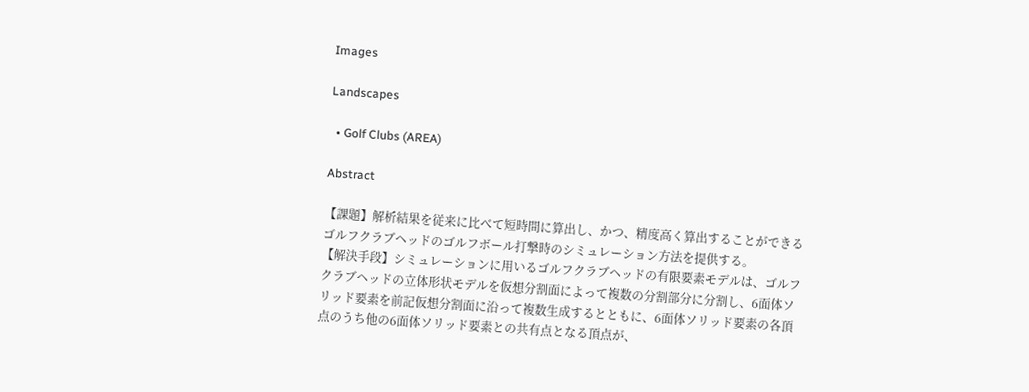Images

Landscapes

  • Golf Clubs (AREA)

Abstract

【課題】解析結果を従来に比べて短時間に算出し、かつ、精度高く算出することができるゴルフクラブヘッドのゴルフボール打撃時のシミュレーション方法を提供する。
【解決手段】シミュレーションに用いるゴルフクラブヘッドの有限要素モデルは、ゴルフクラブヘッドの立体形状モデルを仮想分割面によって複数の分割部分に分割し、6面体ソリッド要素を前記仮想分割面に沿って複数生成するとともに、6面体ソリッド要素の各頂点のうち他の6面体ソリッド要素との共有点となる頂点が、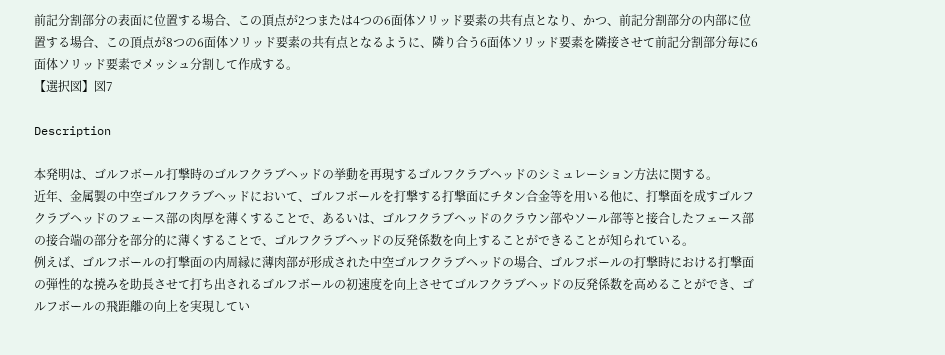前記分割部分の表面に位置する場合、この頂点が2つまたは4つの6面体ソリッド要素の共有点となり、かつ、前記分割部分の内部に位置する場合、この頂点が8つの6面体ソリッド要素の共有点となるように、隣り合う6面体ソリッド要素を隣接させて前記分割部分毎に6面体ソリッド要素でメッシュ分割して作成する。
【選択図】図7

Description

本発明は、ゴルフボール打撃時のゴルフクラブヘッドの挙動を再現するゴルフクラブヘッドのシミュレーション方法に関する。
近年、金属製の中空ゴルフクラブヘッドにおいて、ゴルフボールを打撃する打撃面にチタン合金等を用いる他に、打撃面を成すゴルフクラブヘッドのフェース部の肉厚を薄くすることで、あるいは、ゴルフクラブヘッドのクラウン部やソール部等と接合したフェース部の接合端の部分を部分的に薄くすることで、ゴルフクラブヘッドの反発係数を向上することができることが知られている。
例えば、ゴルフボールの打撃面の内周縁に薄肉部が形成された中空ゴルフクラブヘッドの場合、ゴルフボールの打撃時における打撃面の弾性的な撓みを助長させて打ち出されるゴルフボールの初速度を向上させてゴルフクラブヘッドの反発係数を高めることができ、ゴルフボールの飛距離の向上を実現してい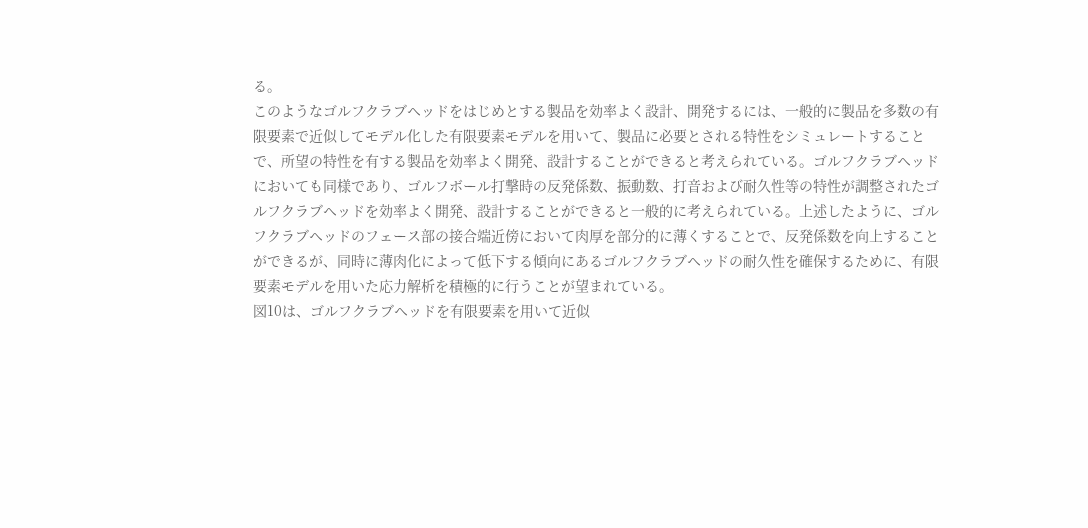る。
このようなゴルフクラブヘッドをはじめとする製品を効率よく設計、開発するには、一般的に製品を多数の有限要素で近似してモデル化した有限要素モデルを用いて、製品に必要とされる特性をシミュレートすることで、所望の特性を有する製品を効率よく開発、設計することができると考えられている。ゴルフクラブヘッドにおいても同様であり、ゴルフボール打撃時の反発係数、振動数、打音および耐久性等の特性が調整されたゴルフクラブヘッドを効率よく開発、設計することができると一般的に考えられている。上述したように、ゴルフクラブヘッドのフェース部の接合端近傍において肉厚を部分的に薄くすることで、反発係数を向上することができるが、同時に薄肉化によって低下する傾向にあるゴルフクラブヘッドの耐久性を確保するために、有限要素モデルを用いた応力解析を積極的に行うことが望まれている。
図10は、ゴルフクラブヘッドを有限要素を用いて近似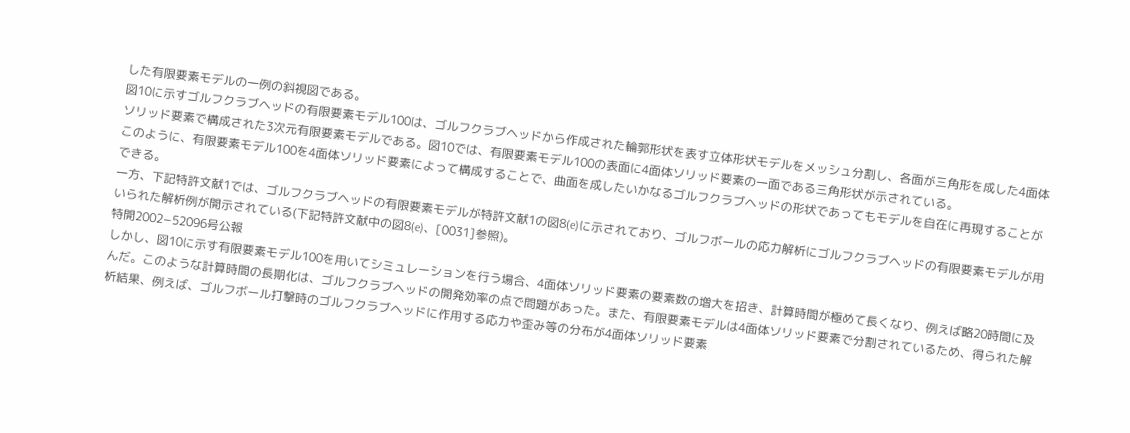した有限要素モデルの一例の斜視図である。
図10に示すゴルフクラブヘッドの有限要素モデル100は、ゴルフクラブヘッドから作成された輪郭形状を表す立体形状モデルをメッシュ分割し、各面が三角形を成した4面体ソリッド要素で構成された3次元有限要素モデルである。図10では、有限要素モデル100の表面に4面体ソリッド要素の一面である三角形状が示されている。
このように、有限要素モデル100を4面体ソリッド要素によって構成することで、曲面を成したいかなるゴルフクラブヘッドの形状であってもモデルを自在に再現することができる。
一方、下記特許文献1では、ゴルフクラブヘッドの有限要素モデルが特許文献1の図8(e)に示されており、ゴルフボールの応力解析にゴルフクラブヘッドの有限要素モデルが用いられた解析例が開示されている(下記特許文献中の図8(e)、[0031]参照)。
特開2002−52096号公報
しかし、図10に示す有限要素モデル100を用いてシミュレーションを行う場合、4面体ソリッド要素の要素数の増大を招き、計算時間が極めて長くなり、例えば略20時間に及んだ。このような計算時間の長期化は、ゴルフクラブヘッドの開発効率の点で問題があった。また、有限要素モデルは4面体ソリッド要素で分割されているため、得られた解析結果、例えば、ゴルフボール打撃時のゴルフクラブヘッドに作用する応力や歪み等の分布が4面体ソリッド要素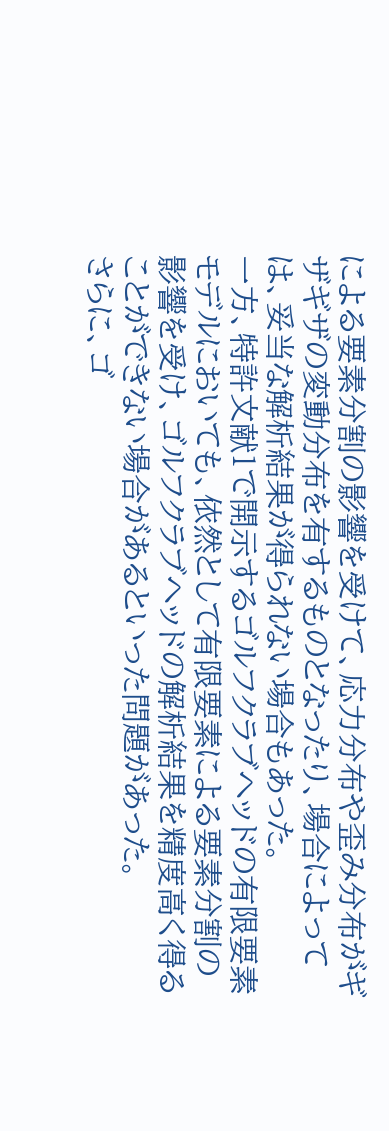による要素分割の影響を受けて、応力分布や歪み分布がギザギザの変動分布を有するものとなったり、場合によっては、妥当な解析結果が得られない場合もあった。
一方、特許文献1で開示するゴルフクラブヘッドの有限要素モデルにおいても、依然として有限要素による要素分割の影響を受け、ゴルフクラブヘッドの解析結果を精度高く得ることができない場合があるといった問題があった。
さらに、ゴ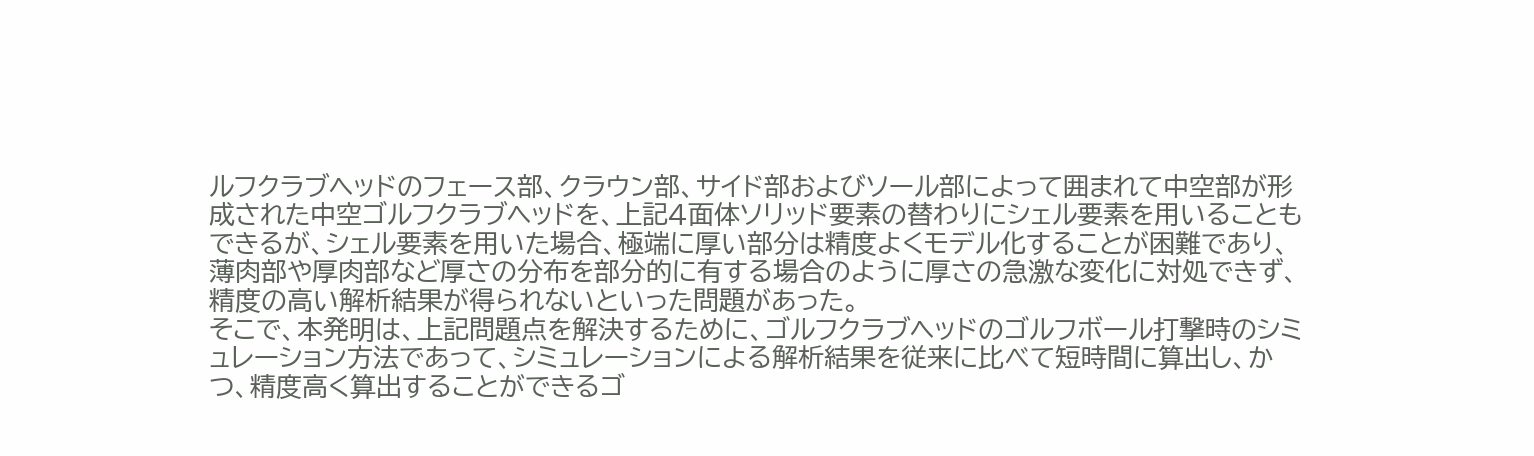ルフクラブヘッドのフェース部、クラウン部、サイド部およびソール部によって囲まれて中空部が形成された中空ゴルフクラブヘッドを、上記4面体ソリッド要素の替わりにシェル要素を用いることもできるが、シェル要素を用いた場合、極端に厚い部分は精度よくモデル化することが困難であり、薄肉部や厚肉部など厚さの分布を部分的に有する場合のように厚さの急激な変化に対処できず、精度の高い解析結果が得られないといった問題があった。
そこで、本発明は、上記問題点を解決するために、ゴルフクラブヘッドのゴルフボール打撃時のシミュレーション方法であって、シミュレーションによる解析結果を従来に比べて短時間に算出し、かつ、精度高く算出することができるゴ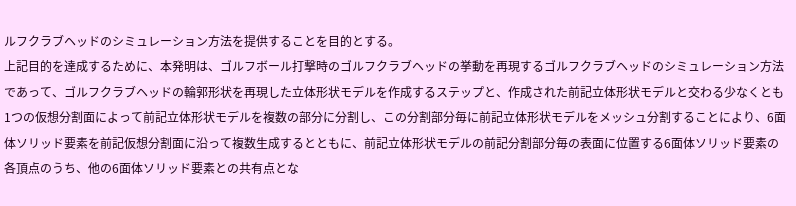ルフクラブヘッドのシミュレーション方法を提供することを目的とする。
上記目的を達成するために、本発明は、ゴルフボール打撃時のゴルフクラブヘッドの挙動を再現するゴルフクラブヘッドのシミュレーション方法であって、ゴルフクラブヘッドの輪郭形状を再現した立体形状モデルを作成するステップと、作成された前記立体形状モデルと交わる少なくとも1つの仮想分割面によって前記立体形状モデルを複数の部分に分割し、この分割部分毎に前記立体形状モデルをメッシュ分割することにより、6面体ソリッド要素を前記仮想分割面に沿って複数生成するとともに、前記立体形状モデルの前記分割部分毎の表面に位置する6面体ソリッド要素の各頂点のうち、他の6面体ソリッド要素との共有点とな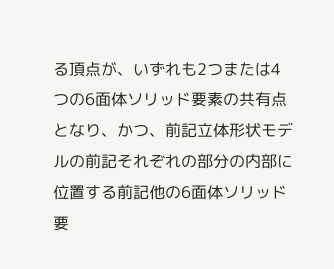る頂点が、いずれも2つまたは4つの6面体ソリッド要素の共有点となり、かつ、前記立体形状モデルの前記それぞれの部分の内部に位置する前記他の6面体ソリッド要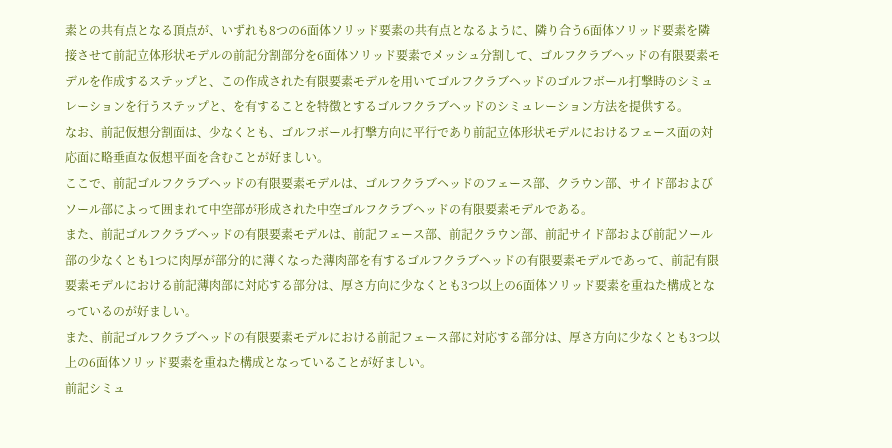素との共有点となる頂点が、いずれも8つの6面体ソリッド要素の共有点となるように、隣り合う6面体ソリッド要素を隣接させて前記立体形状モデルの前記分割部分を6面体ソリッド要素でメッシュ分割して、ゴルフクラブヘッドの有限要素モデルを作成するステップと、この作成された有限要素モデルを用いてゴルフクラブヘッドのゴルフボール打撃時のシミュレーションを行うステップと、を有することを特徴とするゴルフクラブヘッドのシミュレーション方法を提供する。
なお、前記仮想分割面は、少なくとも、ゴルフボール打撃方向に平行であり前記立体形状モデルにおけるフェース面の対応面に略垂直な仮想平面を含むことが好ましい。
ここで、前記ゴルフクラブヘッドの有限要素モデルは、ゴルフクラブヘッドのフェース部、クラウン部、サイド部およびソール部によって囲まれて中空部が形成された中空ゴルフクラブヘッドの有限要素モデルである。
また、前記ゴルフクラブヘッドの有限要素モデルは、前記フェース部、前記クラウン部、前記サイド部および前記ソール部の少なくとも1つに肉厚が部分的に薄くなった薄肉部を有するゴルフクラブヘッドの有限要素モデルであって、前記有限要素モデルにおける前記薄肉部に対応する部分は、厚さ方向に少なくとも3つ以上の6面体ソリッド要素を重ねた構成となっているのが好ましい。
また、前記ゴルフクラブヘッドの有限要素モデルにおける前記フェース部に対応する部分は、厚さ方向に少なくとも3つ以上の6面体ソリッド要素を重ねた構成となっていることが好ましい。
前記シミュ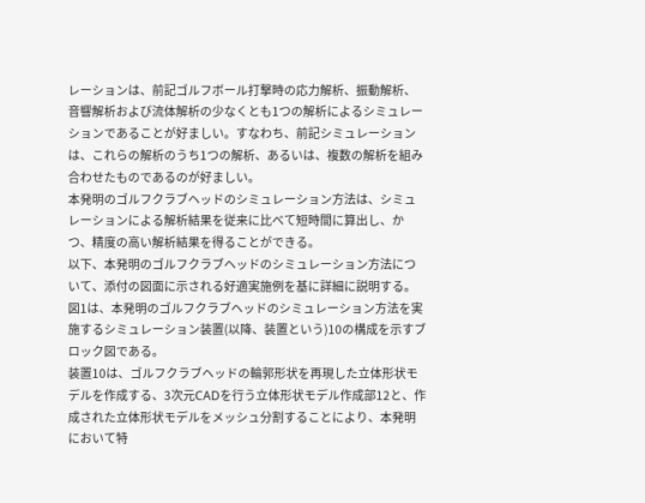レーションは、前記ゴルフボール打撃時の応力解析、振動解析、音響解析および流体解析の少なくとも1つの解析によるシミュレーションであることが好ましい。すなわち、前記シミュレーションは、これらの解析のうち1つの解析、あるいは、複数の解析を組み合わせたものであるのが好ましい。
本発明のゴルフクラブヘッドのシミュレーション方法は、シミュレーションによる解析結果を従来に比べて短時間に算出し、かつ、精度の高い解析結果を得ることができる。
以下、本発明のゴルフクラブヘッドのシミュレーション方法について、添付の図面に示される好適実施例を基に詳細に説明する。
図1は、本発明のゴルフクラブヘッドのシミュレーション方法を実施するシミュレーション装置(以降、装置という)10の構成を示すブロック図である。
装置10は、ゴルフクラブヘッドの輪郭形状を再現した立体形状モデルを作成する、3次元CADを行う立体形状モデル作成部12と、作成された立体形状モデルをメッシュ分割することにより、本発明において特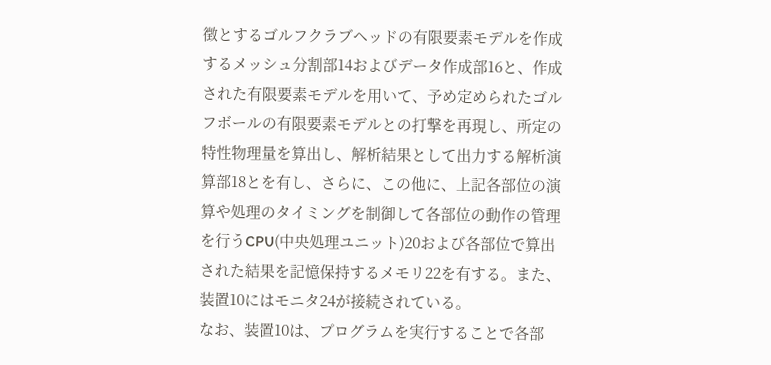徴とするゴルフクラブヘッドの有限要素モデルを作成するメッシュ分割部14およびデータ作成部16と、作成された有限要素モデルを用いて、予め定められたゴルフボールの有限要素モデルとの打撃を再現し、所定の特性物理量を算出し、解析結果として出力する解析演算部18とを有し、さらに、この他に、上記各部位の演算や処理のタイミングを制御して各部位の動作の管理を行うCPU(中央処理ユニット)20および各部位で算出された結果を記憶保持するメモリ22を有する。また、装置10にはモニタ24が接続されている。
なお、装置10は、プログラムを実行することで各部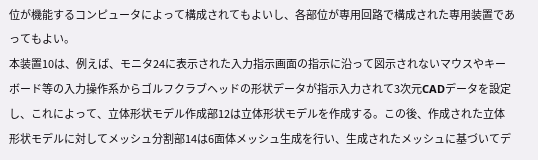位が機能するコンピュータによって構成されてもよいし、各部位が専用回路で構成された専用装置であってもよい。
本装置10は、例えば、モニタ24に表示された入力指示画面の指示に沿って図示されないマウスやキーボード等の入力操作系からゴルフクラブヘッドの形状データが指示入力されて3次元CADデータを設定し、これによって、立体形状モデル作成部12は立体形状モデルを作成する。この後、作成された立体形状モデルに対してメッシュ分割部14は6面体メッシュ生成を行い、生成されたメッシュに基づいてデ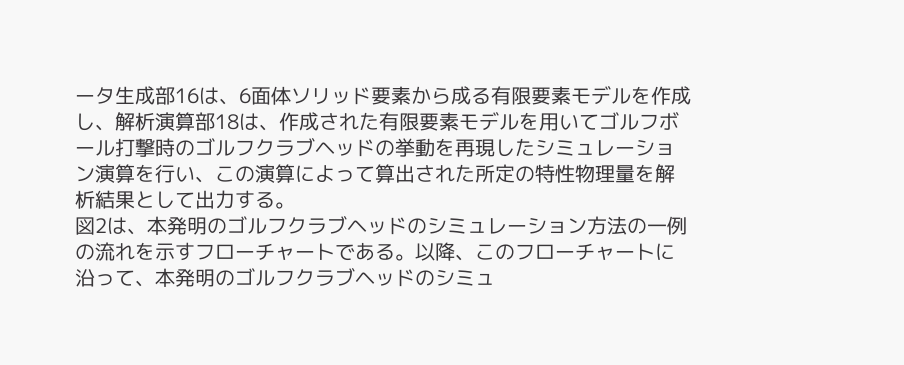ータ生成部16は、6面体ソリッド要素から成る有限要素モデルを作成し、解析演算部18は、作成された有限要素モデルを用いてゴルフボール打撃時のゴルフクラブヘッドの挙動を再現したシミュレーション演算を行い、この演算によって算出された所定の特性物理量を解析結果として出力する。
図2は、本発明のゴルフクラブヘッドのシミュレーション方法の一例の流れを示すフローチャートである。以降、このフローチャートに沿って、本発明のゴルフクラブヘッドのシミュ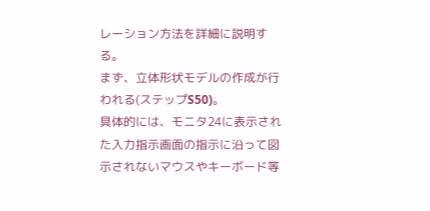レーション方法を詳細に説明する。
まず、立体形状モデルの作成が行われる(ステップS50)。
具体的には、モニタ24に表示された入力指示画面の指示に沿って図示されないマウスやキーボード等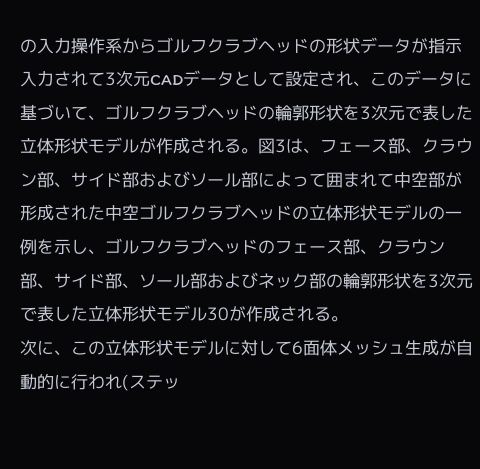の入力操作系からゴルフクラブヘッドの形状データが指示入力されて3次元CADデータとして設定され、このデータに基づいて、ゴルフクラブヘッドの輪郭形状を3次元で表した立体形状モデルが作成される。図3は、フェース部、クラウン部、サイド部およびソール部によって囲まれて中空部が形成された中空ゴルフクラブヘッドの立体形状モデルの一例を示し、ゴルフクラブヘッドのフェース部、クラウン部、サイド部、ソール部およびネック部の輪郭形状を3次元で表した立体形状モデル30が作成される。
次に、この立体形状モデルに対して6面体メッシュ生成が自動的に行われ(ステッ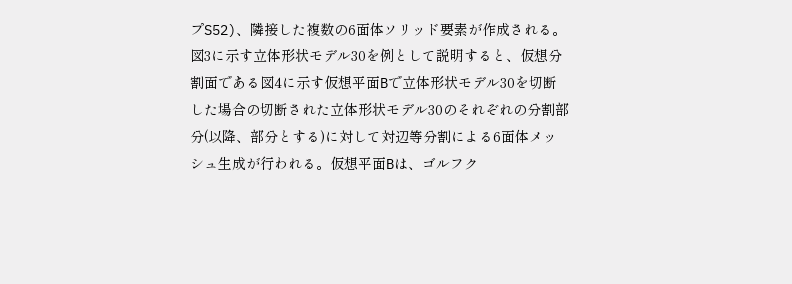プS52)、隣接した複数の6面体ソリッド要素が作成される。
図3に示す立体形状モデル30を例として説明すると、仮想分割面である図4に示す仮想平面Bで立体形状モデル30を切断した場合の切断された立体形状モデル30のそれぞれの分割部分(以降、部分とする)に対して対辺等分割による6面体メッシュ生成が行われる。仮想平面Bは、ゴルフク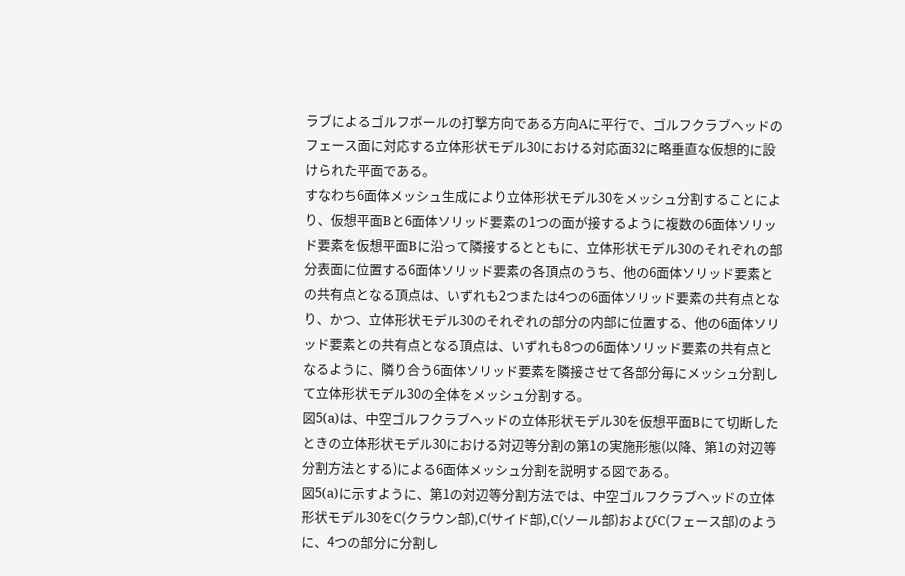ラブによるゴルフボールの打撃方向である方向Aに平行で、ゴルフクラブヘッドのフェース面に対応する立体形状モデル30における対応面32に略垂直な仮想的に設けられた平面である。
すなわち6面体メッシュ生成により立体形状モデル30をメッシュ分割することにより、仮想平面Bと6面体ソリッド要素の1つの面が接するように複数の6面体ソリッド要素を仮想平面Bに沿って隣接するとともに、立体形状モデル30のそれぞれの部分表面に位置する6面体ソリッド要素の各頂点のうち、他の6面体ソリッド要素との共有点となる頂点は、いずれも2つまたは4つの6面体ソリッド要素の共有点となり、かつ、立体形状モデル30のそれぞれの部分の内部に位置する、他の6面体ソリッド要素との共有点となる頂点は、いずれも8つの6面体ソリッド要素の共有点となるように、隣り合う6面体ソリッド要素を隣接させて各部分毎にメッシュ分割して立体形状モデル30の全体をメッシュ分割する。
図5(a)は、中空ゴルフクラブヘッドの立体形状モデル30を仮想平面Bにて切断したときの立体形状モデル30における対辺等分割の第1の実施形態(以降、第1の対辺等分割方法とする)による6面体メッシュ分割を説明する図である。
図5(a)に示すように、第1の対辺等分割方法では、中空ゴルフクラブヘッドの立体形状モデル30をC(クラウン部),C(サイド部),C(ソール部)およびC(フェース部)のように、4つの部分に分割し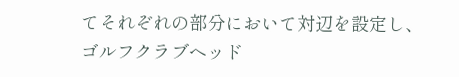てそれぞれの部分において対辺を設定し、ゴルフクラブヘッド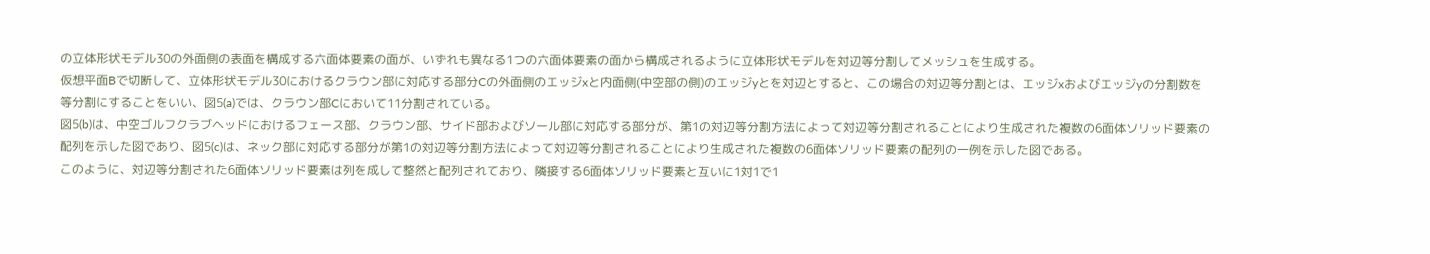の立体形状モデル30の外面側の表面を構成する六面体要素の面が、いずれも異なる1つの六面体要素の面から構成されるように立体形状モデルを対辺等分割してメッシュを生成する。
仮想平面Bで切断して、立体形状モデル30におけるクラウン部に対応する部分Cの外面側のエッジxと内面側(中空部の側)のエッジyとを対辺とすると、この場合の対辺等分割とは、エッジxおよびエッジyの分割数を等分割にすることをいい、図5(a)では、クラウン部Cにおいて11分割されている。
図5(b)は、中空ゴルフクラブヘッドにおけるフェース部、クラウン部、サイド部およびソール部に対応する部分が、第1の対辺等分割方法によって対辺等分割されることにより生成された複数の6面体ソリッド要素の配列を示した図であり、図5(c)は、ネック部に対応する部分が第1の対辺等分割方法によって対辺等分割されることにより生成された複数の6面体ソリッド要素の配列の一例を示した図である。
このように、対辺等分割された6面体ソリッド要素は列を成して整然と配列されており、隣接する6面体ソリッド要素と互いに1対1で1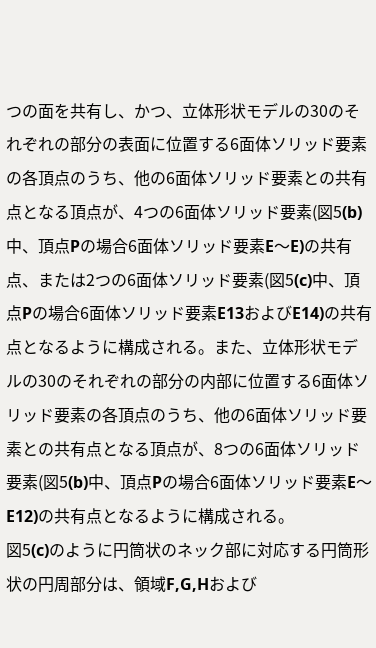つの面を共有し、かつ、立体形状モデルの30のそれぞれの部分の表面に位置する6面体ソリッド要素の各頂点のうち、他の6面体ソリッド要素との共有点となる頂点が、4つの6面体ソリッド要素(図5(b)中、頂点Pの場合6面体ソリッド要素E〜E)の共有点、または2つの6面体ソリッド要素(図5(c)中、頂点Pの場合6面体ソリッド要素E13およびE14)の共有点となるように構成される。また、立体形状モデルの30のそれぞれの部分の内部に位置する6面体ソリッド要素の各頂点のうち、他の6面体ソリッド要素との共有点となる頂点が、8つの6面体ソリッド要素(図5(b)中、頂点Pの場合6面体ソリッド要素E〜E12)の共有点となるように構成される。
図5(c)のように円筒状のネック部に対応する円筒形状の円周部分は、領域F,G,Hおよび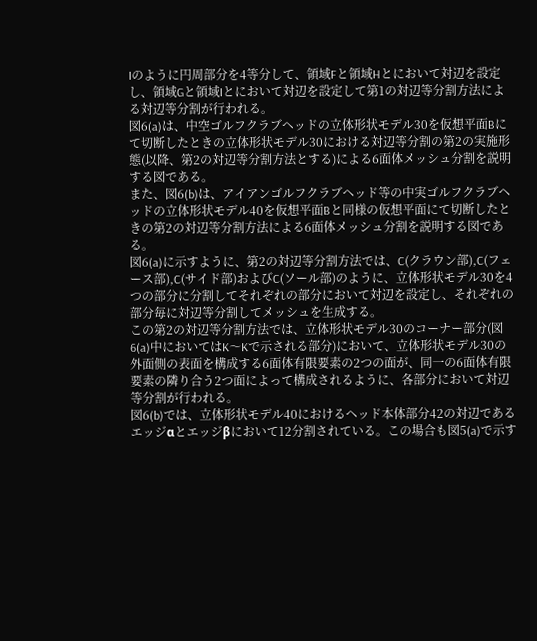Iのように円周部分を4等分して、領域Fと領域Hとにおいて対辺を設定し、領域Gと領域Iとにおいて対辺を設定して第1の対辺等分割方法による対辺等分割が行われる。
図6(a)は、中空ゴルフクラブヘッドの立体形状モデル30を仮想平面Bにて切断したときの立体形状モデル30における対辺等分割の第2の実施形態(以降、第2の対辺等分割方法とする)による6面体メッシュ分割を説明する図である。
また、図6(b)は、アイアンゴルフクラブヘッド等の中実ゴルフクラブヘッドの立体形状モデル40を仮想平面Bと同様の仮想平面にて切断したときの第2の対辺等分割方法による6面体メッシュ分割を説明する図である。
図6(a)に示すように、第2の対辺等分割方法では、C(クラウン部),C(フェース部),C(サイド部)およびC(ソール部)のように、立体形状モデル30を4つの部分に分割してそれぞれの部分において対辺を設定し、それぞれの部分毎に対辺等分割してメッシュを生成する。
この第2の対辺等分割方法では、立体形状モデル30のコーナー部分(図6(a)中においてはK〜Kで示される部分)において、立体形状モデル30の外面側の表面を構成する6面体有限要素の2つの面が、同一の6面体有限要素の隣り合う2つ面によって構成されるように、各部分において対辺等分割が行われる。
図6(b)では、立体形状モデル40におけるヘッド本体部分42の対辺であるエッジαとエッジβにおいて12分割されている。この場合も図5(a)で示す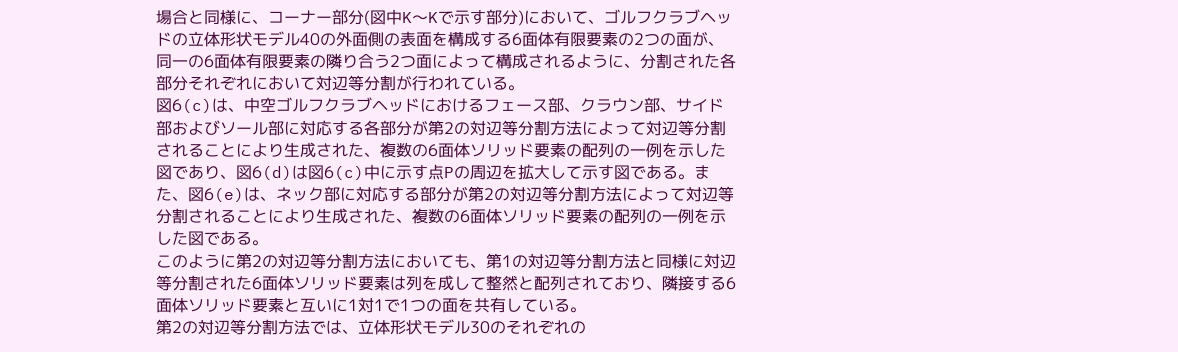場合と同様に、コーナー部分(図中K〜Kで示す部分)において、ゴルフクラブヘッドの立体形状モデル40の外面側の表面を構成する6面体有限要素の2つの面が、同一の6面体有限要素の隣り合う2つ面によって構成されるように、分割された各部分それぞれにおいて対辺等分割が行われている。
図6(c)は、中空ゴルフクラブヘッドにおけるフェース部、クラウン部、サイド部およびソール部に対応する各部分が第2の対辺等分割方法によって対辺等分割されることにより生成された、複数の6面体ソリッド要素の配列の一例を示した図であり、図6(d)は図6(c)中に示す点Pの周辺を拡大して示す図である。また、図6(e)は、ネック部に対応する部分が第2の対辺等分割方法によって対辺等分割されることにより生成された、複数の6面体ソリッド要素の配列の一例を示した図である。
このように第2の対辺等分割方法においても、第1の対辺等分割方法と同様に対辺等分割された6面体ソリッド要素は列を成して整然と配列されており、隣接する6面体ソリッド要素と互いに1対1で1つの面を共有している。
第2の対辺等分割方法では、立体形状モデル30のそれぞれの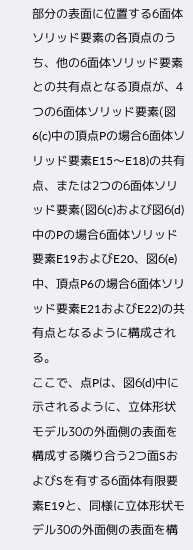部分の表面に位置する6面体ソリッド要素の各頂点のうち、他の6面体ソリッド要素との共有点となる頂点が、4つの6面体ソリッド要素(図6(c)中の頂点Pの場合6面体ソリッド要素E15〜E18)の共有点、または2つの6面体ソリッド要素(図6(c)および図6(d)中のPの場合6面体ソリッド要素E19およびE20、図6(e)中、頂点P6の場合6面体ソリッド要素E21およびE22)の共有点となるように構成される。
ここで、点Pは、図6(d)中に示されるように、立体形状モデル30の外面側の表面を構成する隣り合う2つ面SおよびSを有する6面体有限要素E19と、同様に立体形状モデル30の外面側の表面を構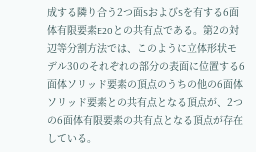成する隣り合う2つ面SおよびSを有する6面体有限要素E20との共有点である。第2の対辺等分割方法では、このように立体形状モデル30のそれぞれの部分の表面に位置する6面体ソリッド要素の頂点のうちの他の6面体ソリッド要素との共有点となる頂点が、2つの6面体有限要素の共有点となる頂点が存在している。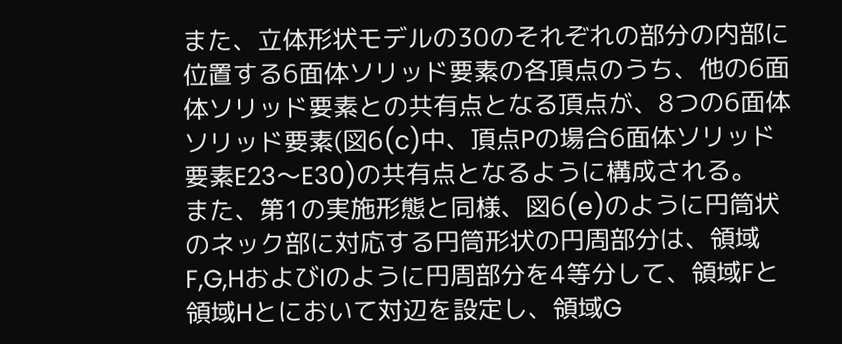また、立体形状モデルの30のそれぞれの部分の内部に位置する6面体ソリッド要素の各頂点のうち、他の6面体ソリッド要素との共有点となる頂点が、8つの6面体ソリッド要素(図6(c)中、頂点Pの場合6面体ソリッド要素E23〜E30)の共有点となるように構成される。
また、第1の実施形態と同様、図6(e)のように円筒状のネック部に対応する円筒形状の円周部分は、領域F,G,HおよびIのように円周部分を4等分して、領域Fと領域Hとにおいて対辺を設定し、領域G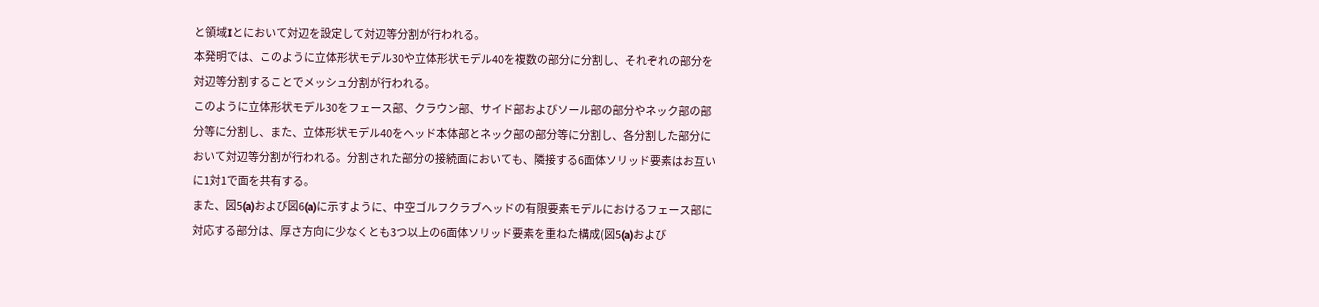と領域Iとにおいて対辺を設定して対辺等分割が行われる。
本発明では、このように立体形状モデル30や立体形状モデル40を複数の部分に分割し、それぞれの部分を対辺等分割することでメッシュ分割が行われる。
このように立体形状モデル30をフェース部、クラウン部、サイド部およびソール部の部分やネック部の部分等に分割し、また、立体形状モデル40をヘッド本体部とネック部の部分等に分割し、各分割した部分において対辺等分割が行われる。分割された部分の接続面においても、隣接する6面体ソリッド要素はお互いに1対1で面を共有する。
また、図5(a)および図6(a)に示すように、中空ゴルフクラブヘッドの有限要素モデルにおけるフェース部に対応する部分は、厚さ方向に少なくとも3つ以上の6面体ソリッド要素を重ねた構成(図5(a)および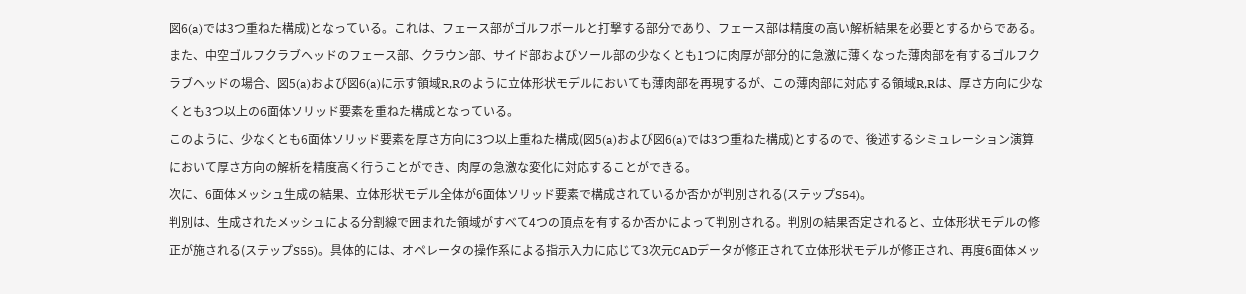図6(a)では3つ重ねた構成)となっている。これは、フェース部がゴルフボールと打撃する部分であり、フェース部は精度の高い解析結果を必要とするからである。
また、中空ゴルフクラブヘッドのフェース部、クラウン部、サイド部およびソール部の少なくとも1つに肉厚が部分的に急激に薄くなった薄肉部を有するゴルフクラブヘッドの場合、図5(a)および図6(a)に示す領域R,Rのように立体形状モデルにおいても薄肉部を再現するが、この薄肉部に対応する領域R,Rは、厚さ方向に少なくとも3つ以上の6面体ソリッド要素を重ねた構成となっている。
このように、少なくとも6面体ソリッド要素を厚さ方向に3つ以上重ねた構成(図5(a)および図6(a)では3つ重ねた構成)とするので、後述するシミュレーション演算において厚さ方向の解析を精度高く行うことができ、肉厚の急激な変化に対応することができる。
次に、6面体メッシュ生成の結果、立体形状モデル全体が6面体ソリッド要素で構成されているか否かが判別される(ステップS54)。
判別は、生成されたメッシュによる分割線で囲まれた領域がすべて4つの頂点を有するか否かによって判別される。判別の結果否定されると、立体形状モデルの修正が施される(ステップS55)。具体的には、オペレータの操作系による指示入力に応じて3次元CADデータが修正されて立体形状モデルが修正され、再度6面体メッ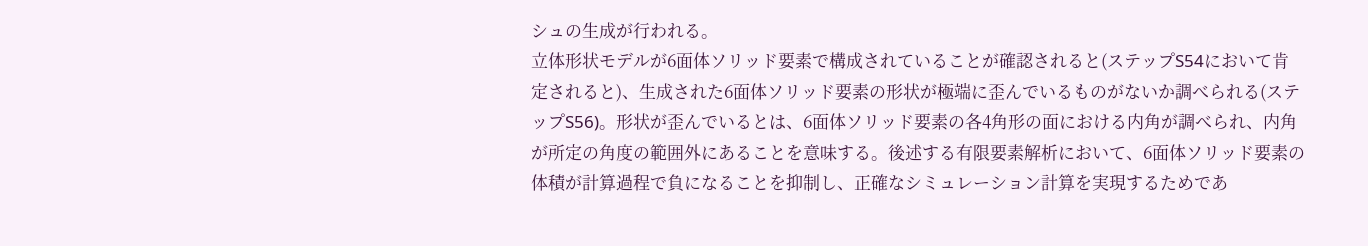シュの生成が行われる。
立体形状モデルが6面体ソリッド要素で構成されていることが確認されると(ステップS54において肯定されると)、生成された6面体ソリッド要素の形状が極端に歪んでいるものがないか調べられる(ステップS56)。形状が歪んでいるとは、6面体ソリッド要素の各4角形の面における内角が調べられ、内角が所定の角度の範囲外にあることを意味する。後述する有限要素解析において、6面体ソリッド要素の体積が計算過程で負になることを抑制し、正確なシミュレーション計算を実現するためであ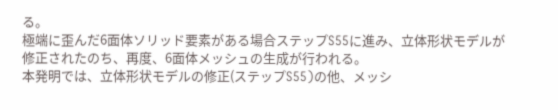る。
極端に歪んだ6面体ソリッド要素がある場合ステップS55に進み、立体形状モデルが修正されたのち、再度、6面体メッシュの生成が行われる。
本発明では、立体形状モデルの修正(ステップS55)の他、メッシ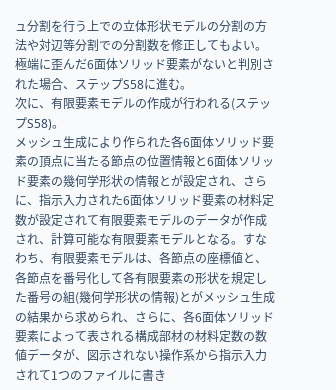ュ分割を行う上での立体形状モデルの分割の方法や対辺等分割での分割数を修正してもよい。
極端に歪んだ6面体ソリッド要素がないと判別された場合、ステップS58に進む。
次に、有限要素モデルの作成が行われる(ステップS58)。
メッシュ生成により作られた各6面体ソリッド要素の頂点に当たる節点の位置情報と6面体ソリッド要素の幾何学形状の情報とが設定され、さらに、指示入力された6面体ソリッド要素の材料定数が設定されて有限要素モデルのデータが作成され、計算可能な有限要素モデルとなる。すなわち、有限要素モデルは、各節点の座標値と、各節点を番号化して各有限要素の形状を規定した番号の組(幾何学形状の情報)とがメッシュ生成の結果から求められ、さらに、各6面体ソリッド要素によって表される構成部材の材料定数の数値データが、図示されない操作系から指示入力されて1つのファイルに書き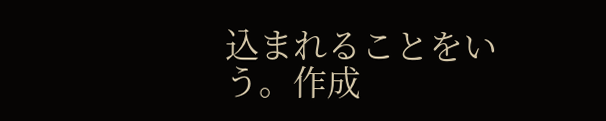込まれることをいう。作成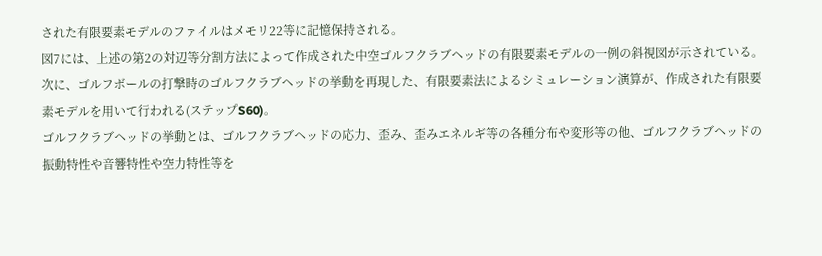された有限要素モデルのファイルはメモリ22等に記憶保持される。
図7には、上述の第2の対辺等分割方法によって作成された中空ゴルフクラブヘッドの有限要素モデルの一例の斜視図が示されている。
次に、ゴルフボールの打撃時のゴルフクラブヘッドの挙動を再現した、有限要素法によるシミュレーション演算が、作成された有限要素モデルを用いて行われる(ステップS60)。
ゴルフクラブヘッドの挙動とは、ゴルフクラブヘッドの応力、歪み、歪みエネルギ等の各種分布や変形等の他、ゴルフクラブヘッドの振動特性や音響特性や空力特性等を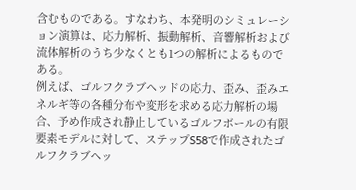含むものである。すなわち、本発明のシミュレーション演算は、応力解析、振動解析、音響解析および流体解析のうち少なくとも1つの解析によるものである。
例えば、ゴルフクラブヘッドの応力、歪み、歪みエネルギ等の各種分布や変形を求める応力解析の場合、予め作成され静止しているゴルフボールの有限要素モデルに対して、ステップS58で作成されたゴルフクラブヘッ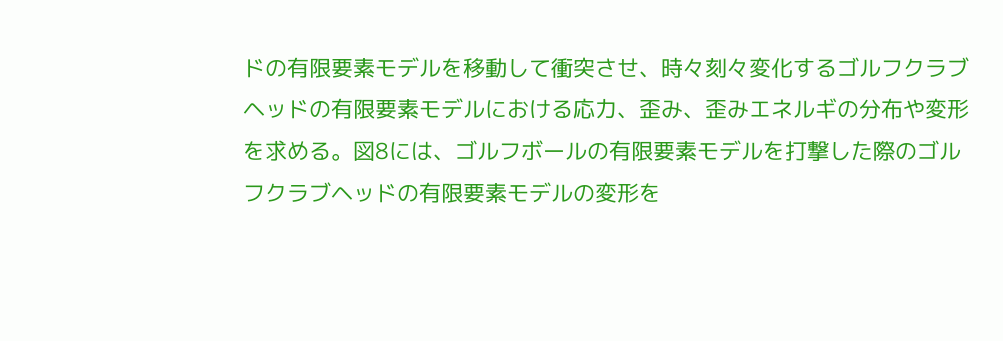ドの有限要素モデルを移動して衝突させ、時々刻々変化するゴルフクラブヘッドの有限要素モデルにおける応力、歪み、歪みエネルギの分布や変形を求める。図8には、ゴルフボールの有限要素モデルを打撃した際のゴルフクラブヘッドの有限要素モデルの変形を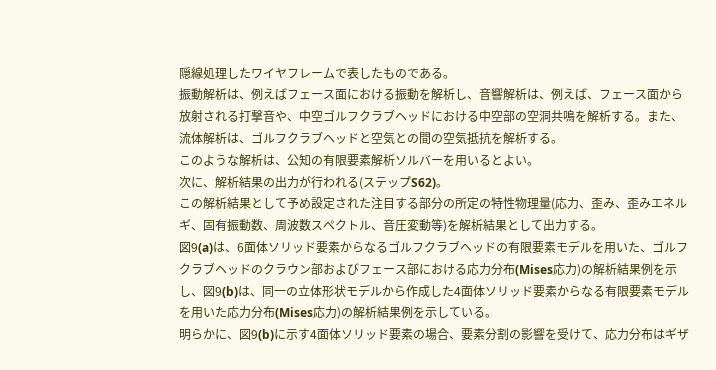隠線処理したワイヤフレームで表したものである。
振動解析は、例えばフェース面における振動を解析し、音響解析は、例えば、フェース面から放射される打撃音や、中空ゴルフクラブヘッドにおける中空部の空洞共鳴を解析する。また、流体解析は、ゴルフクラブヘッドと空気との間の空気抵抗を解析する。
このような解析は、公知の有限要素解析ソルバーを用いるとよい。
次に、解析結果の出力が行われる(ステップS62)。
この解析結果として予め設定された注目する部分の所定の特性物理量(応力、歪み、歪みエネルギ、固有振動数、周波数スペクトル、音圧変動等)を解析結果として出力する。
図9(a)は、6面体ソリッド要素からなるゴルフクラブヘッドの有限要素モデルを用いた、ゴルフクラブヘッドのクラウン部およびフェース部における応力分布(Mises応力)の解析結果例を示し、図9(b)は、同一の立体形状モデルから作成した4面体ソリッド要素からなる有限要素モデルを用いた応力分布(Mises応力)の解析結果例を示している。
明らかに、図9(b)に示す4面体ソリッド要素の場合、要素分割の影響を受けて、応力分布はギザ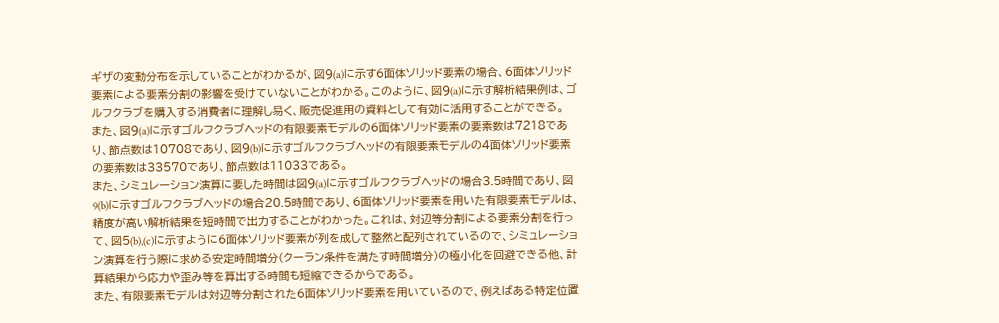ギザの変動分布を示していることがわかるが、図9(a)に示す6面体ソリッド要素の場合、6面体ソリッド要素による要素分割の影響を受けていないことがわかる。このように、図9(a)に示す解析結果例は、ゴルフクラブを購入する消費者に理解し易く、販売促進用の資料として有効に活用することができる。
また、図9(a)に示すゴルフクラブヘッドの有限要素モデルの6面体ソリッド要素の要素数は7218であり、節点数は10708であり、図9(b)に示すゴルフクラブヘッドの有限要素モデルの4面体ソリッド要素の要素数は33570であり、節点数は11033である。
また、シミュレーション演算に要した時間は図9(a)に示すゴルフクラブヘッドの場合3.5時間であり、図9(b)に示すゴルフクラブヘッドの場合20.5時間であり、6面体ソリッド要素を用いた有限要素モデルは、精度が高い解析結果を短時間で出力することがわかった。これは、対辺等分割による要素分割を行って、図5(b),(c)に示すように6面体ソリッド要素が列を成して整然と配列されているので、シミュレーション演算を行う際に求める安定時間増分(クーラン条件を満たす時間増分)の極小化を回避できる他、計算結果から応力や歪み等を算出する時間も短縮できるからである。
また、有限要素モデルは対辺等分割された6面体ソリッド要素を用いているので、例えばある特定位置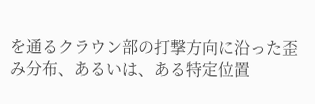を通るクラウン部の打撃方向に沿った歪み分布、あるいは、ある特定位置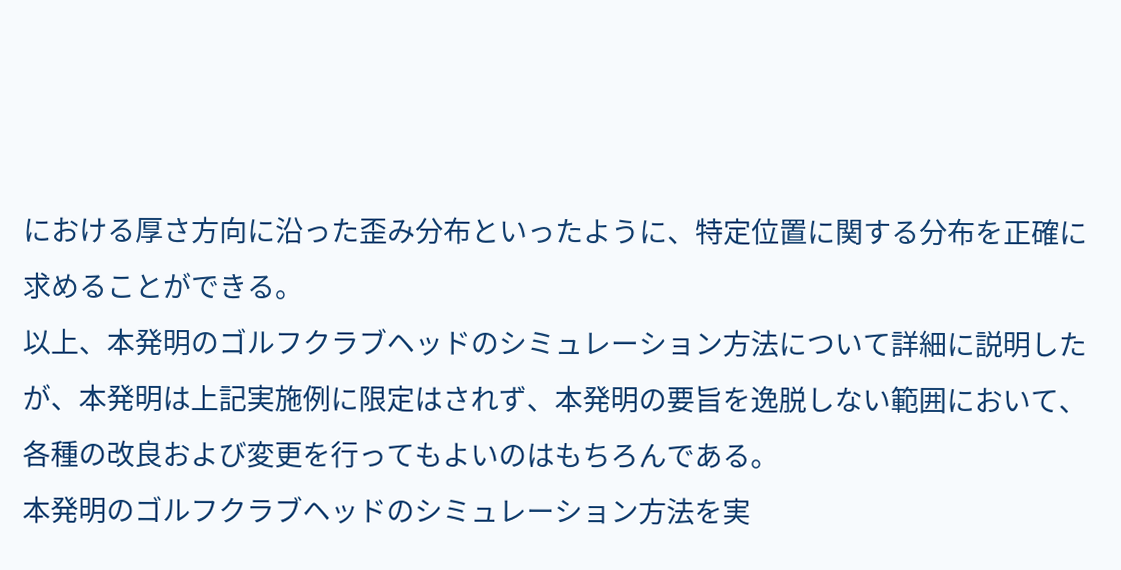における厚さ方向に沿った歪み分布といったように、特定位置に関する分布を正確に求めることができる。
以上、本発明のゴルフクラブヘッドのシミュレーション方法について詳細に説明したが、本発明は上記実施例に限定はされず、本発明の要旨を逸脱しない範囲において、各種の改良および変更を行ってもよいのはもちろんである。
本発明のゴルフクラブヘッドのシミュレーション方法を実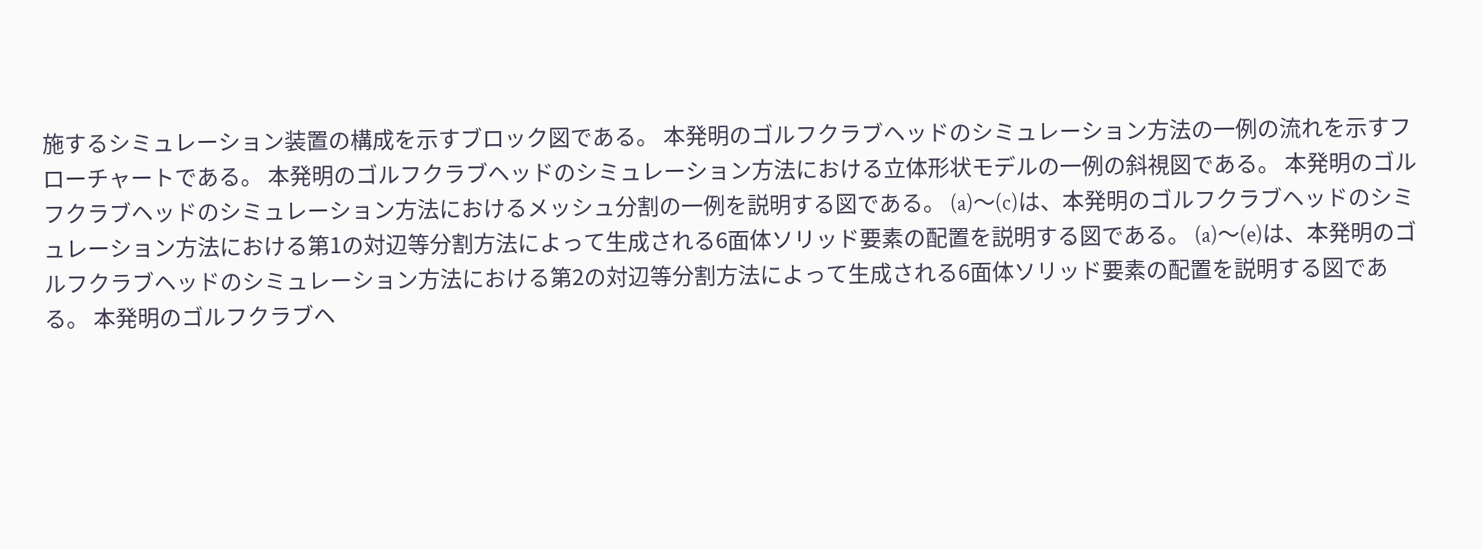施するシミュレーション装置の構成を示すブロック図である。 本発明のゴルフクラブヘッドのシミュレーション方法の一例の流れを示すフローチャートである。 本発明のゴルフクラブヘッドのシミュレーション方法における立体形状モデルの一例の斜視図である。 本発明のゴルフクラブヘッドのシミュレーション方法におけるメッシュ分割の一例を説明する図である。 (a)〜(c)は、本発明のゴルフクラブヘッドのシミュレーション方法における第1の対辺等分割方法によって生成される6面体ソリッド要素の配置を説明する図である。 (a)〜(e)は、本発明のゴルフクラブヘッドのシミュレーション方法における第2の対辺等分割方法によって生成される6面体ソリッド要素の配置を説明する図である。 本発明のゴルフクラブヘ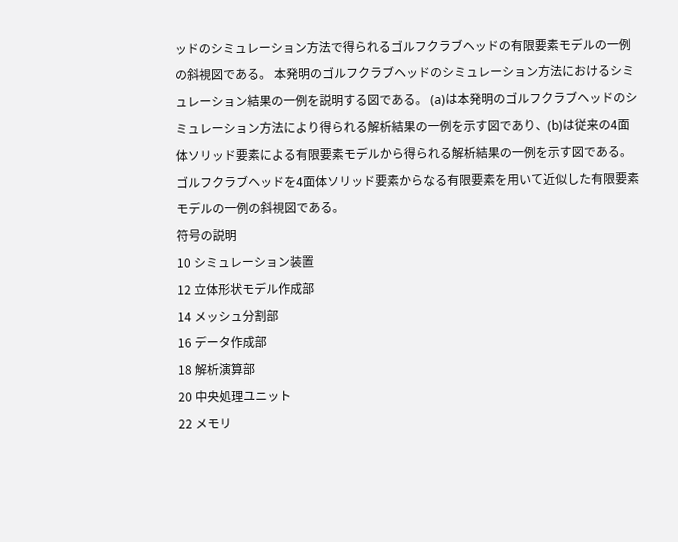ッドのシミュレーション方法で得られるゴルフクラブヘッドの有限要素モデルの一例の斜視図である。 本発明のゴルフクラブヘッドのシミュレーション方法におけるシミュレーション結果の一例を説明する図である。 (a)は本発明のゴルフクラブヘッドのシミュレーション方法により得られる解析結果の一例を示す図であり、(b)は従来の4面体ソリッド要素による有限要素モデルから得られる解析結果の一例を示す図である。 ゴルフクラブヘッドを4面体ソリッド要素からなる有限要素を用いて近似した有限要素モデルの一例の斜視図である。
符号の説明
10 シミュレーション装置
12 立体形状モデル作成部
14 メッシュ分割部
16 データ作成部
18 解析演算部
20 中央処理ユニット
22 メモリ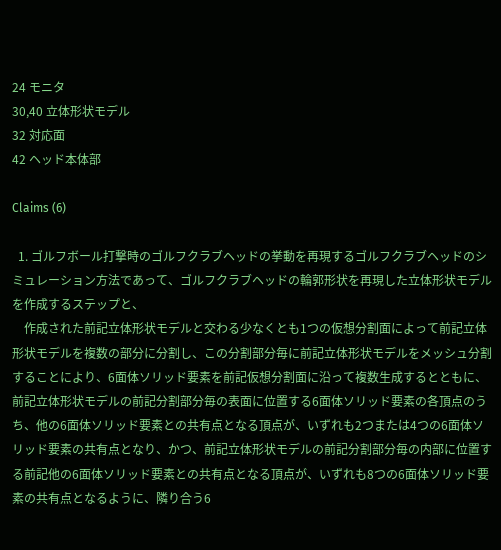24 モニタ
30,40 立体形状モデル
32 対応面
42 ヘッド本体部

Claims (6)

  1. ゴルフボール打撃時のゴルフクラブヘッドの挙動を再現するゴルフクラブヘッドのシミュレーション方法であって、ゴルフクラブヘッドの輪郭形状を再現した立体形状モデルを作成するステップと、
    作成された前記立体形状モデルと交わる少なくとも1つの仮想分割面によって前記立体形状モデルを複数の部分に分割し、この分割部分毎に前記立体形状モデルをメッシュ分割することにより、6面体ソリッド要素を前記仮想分割面に沿って複数生成するとともに、前記立体形状モデルの前記分割部分毎の表面に位置する6面体ソリッド要素の各頂点のうち、他の6面体ソリッド要素との共有点となる頂点が、いずれも2つまたは4つの6面体ソリッド要素の共有点となり、かつ、前記立体形状モデルの前記分割部分毎の内部に位置する前記他の6面体ソリッド要素との共有点となる頂点が、いずれも8つの6面体ソリッド要素の共有点となるように、隣り合う6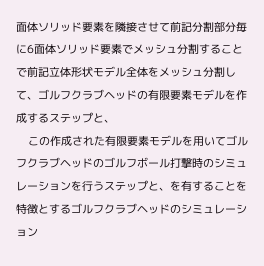面体ソリッド要素を隣接させて前記分割部分毎に6面体ソリッド要素でメッシュ分割することで前記立体形状モデル全体をメッシュ分割して、ゴルフクラブヘッドの有限要素モデルを作成するステップと、
    この作成された有限要素モデルを用いてゴルフクラブヘッドのゴルフボール打撃時のシミュレーションを行うステップと、を有することを特徴とするゴルフクラブヘッドのシミュレーション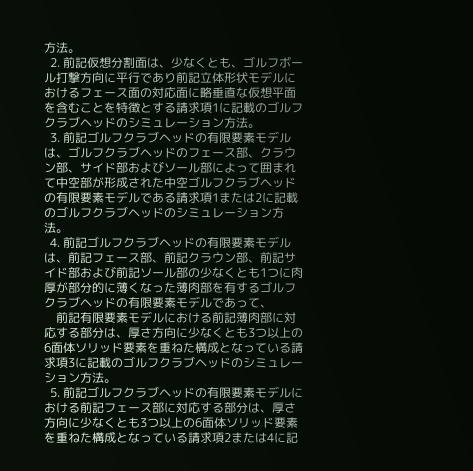方法。
  2. 前記仮想分割面は、少なくとも、ゴルフボール打撃方向に平行であり前記立体形状モデルにおけるフェース面の対応面に略垂直な仮想平面を含むことを特徴とする請求項1に記載のゴルフクラブヘッドのシミュレーション方法。
  3. 前記ゴルフクラブヘッドの有限要素モデルは、ゴルフクラブヘッドのフェース部、クラウン部、サイド部およびソール部によって囲まれて中空部が形成された中空ゴルフクラブヘッドの有限要素モデルである請求項1または2に記載のゴルフクラブヘッドのシミュレーション方法。
  4. 前記ゴルフクラブヘッドの有限要素モデルは、前記フェース部、前記クラウン部、前記サイド部および前記ソール部の少なくとも1つに肉厚が部分的に薄くなった薄肉部を有するゴルフクラブヘッドの有限要素モデルであって、
    前記有限要素モデルにおける前記薄肉部に対応する部分は、厚さ方向に少なくとも3つ以上の6面体ソリッド要素を重ねた構成となっている請求項3に記載のゴルフクラブヘッドのシミュレーション方法。
  5. 前記ゴルフクラブヘッドの有限要素モデルにおける前記フェース部に対応する部分は、厚さ方向に少なくとも3つ以上の6面体ソリッド要素を重ねた構成となっている請求項2または4に記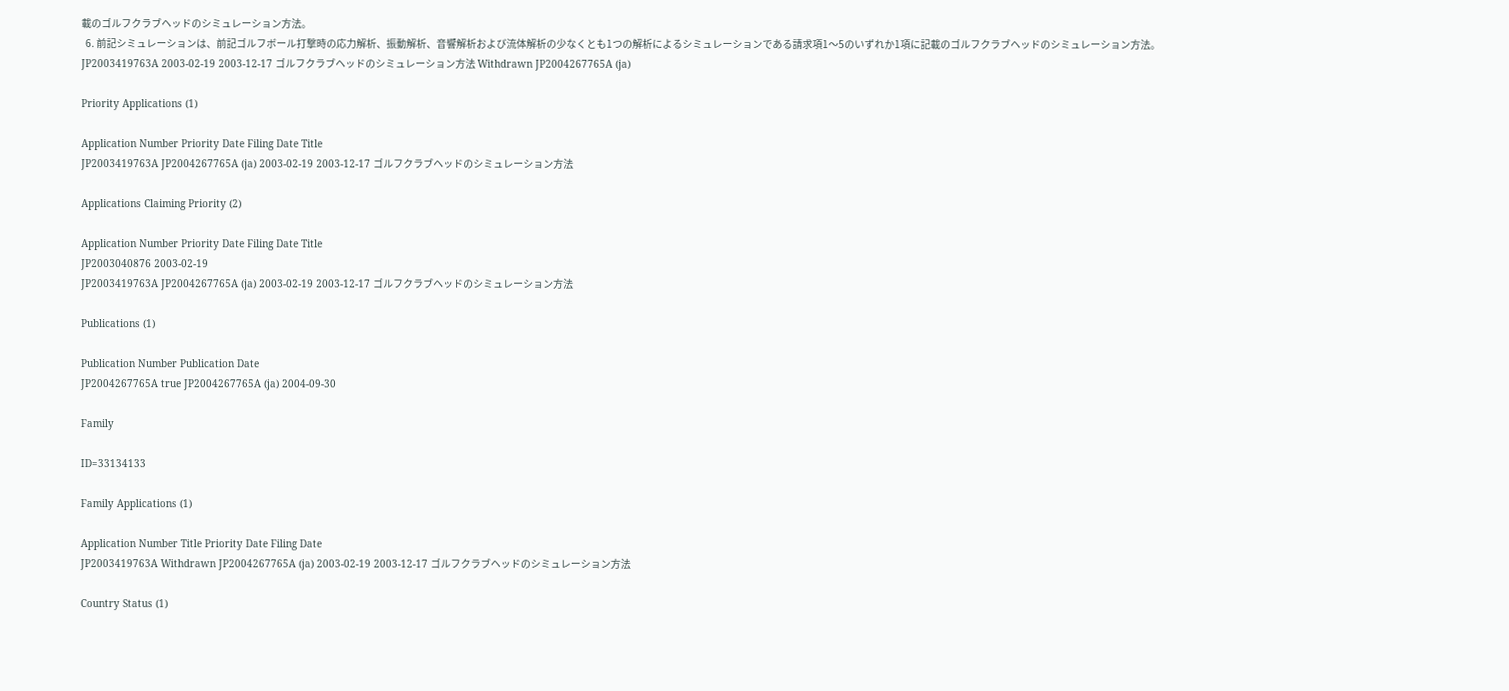載のゴルフクラブヘッドのシミュレーション方法。
  6. 前記シミュレーションは、前記ゴルフボール打撃時の応力解析、振動解析、音響解析および流体解析の少なくとも1つの解析によるシミュレーションである請求項1〜5のいずれか1項に記載のゴルフクラブヘッドのシミュレーション方法。
JP2003419763A 2003-02-19 2003-12-17 ゴルフクラブヘッドのシミュレーション方法 Withdrawn JP2004267765A (ja)

Priority Applications (1)

Application Number Priority Date Filing Date Title
JP2003419763A JP2004267765A (ja) 2003-02-19 2003-12-17 ゴルフクラブヘッドのシミュレーション方法

Applications Claiming Priority (2)

Application Number Priority Date Filing Date Title
JP2003040876 2003-02-19
JP2003419763A JP2004267765A (ja) 2003-02-19 2003-12-17 ゴルフクラブヘッドのシミュレーション方法

Publications (1)

Publication Number Publication Date
JP2004267765A true JP2004267765A (ja) 2004-09-30

Family

ID=33134133

Family Applications (1)

Application Number Title Priority Date Filing Date
JP2003419763A Withdrawn JP2004267765A (ja) 2003-02-19 2003-12-17 ゴルフクラブヘッドのシミュレーション方法

Country Status (1)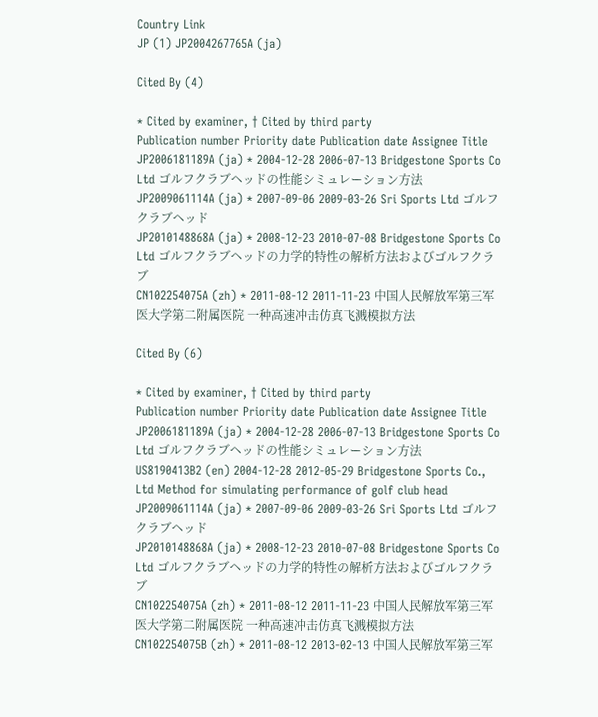Country Link
JP (1) JP2004267765A (ja)

Cited By (4)

* Cited by examiner, † Cited by third party
Publication number Priority date Publication date Assignee Title
JP2006181189A (ja) * 2004-12-28 2006-07-13 Bridgestone Sports Co Ltd ゴルフクラブヘッドの性能シミュレーション方法
JP2009061114A (ja) * 2007-09-06 2009-03-26 Sri Sports Ltd ゴルフクラブヘッド
JP2010148868A (ja) * 2008-12-23 2010-07-08 Bridgestone Sports Co Ltd ゴルフクラブヘッドの力学的特性の解析方法およびゴルフクラブ
CN102254075A (zh) * 2011-08-12 2011-11-23 中国人民解放军第三军医大学第二附属医院 一种高速冲击仿真飞溅模拟方法

Cited By (6)

* Cited by examiner, † Cited by third party
Publication number Priority date Publication date Assignee Title
JP2006181189A (ja) * 2004-12-28 2006-07-13 Bridgestone Sports Co Ltd ゴルフクラブヘッドの性能シミュレーション方法
US8190413B2 (en) 2004-12-28 2012-05-29 Bridgestone Sports Co., Ltd Method for simulating performance of golf club head
JP2009061114A (ja) * 2007-09-06 2009-03-26 Sri Sports Ltd ゴルフクラブヘッド
JP2010148868A (ja) * 2008-12-23 2010-07-08 Bridgestone Sports Co Ltd ゴルフクラブヘッドの力学的特性の解析方法およびゴルフクラブ
CN102254075A (zh) * 2011-08-12 2011-11-23 中国人民解放军第三军医大学第二附属医院 一种高速冲击仿真飞溅模拟方法
CN102254075B (zh) * 2011-08-12 2013-02-13 中国人民解放军第三军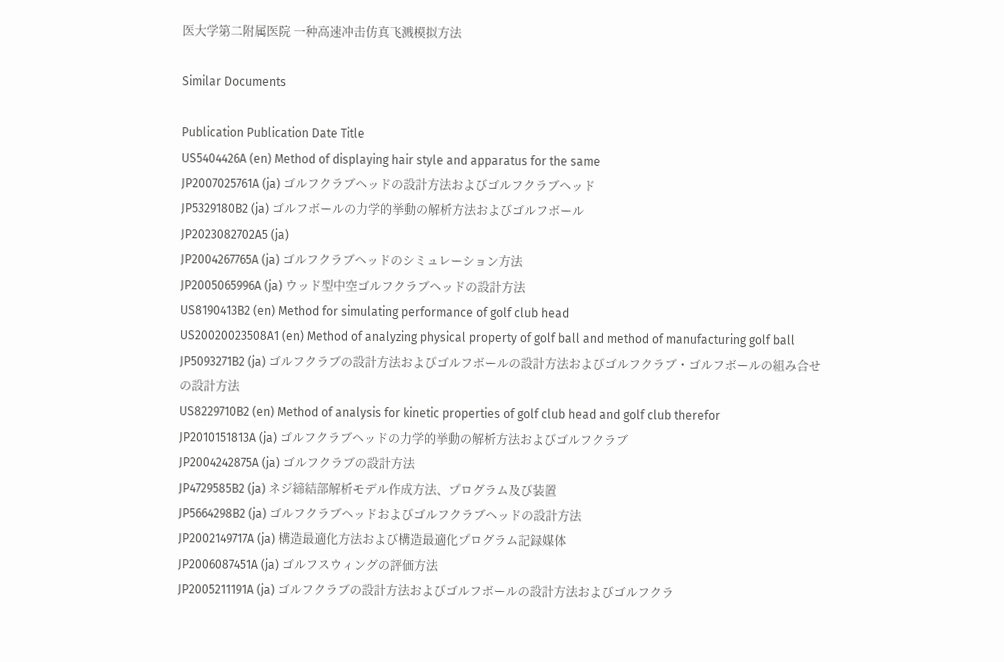医大学第二附属医院 一种高速冲击仿真飞溅模拟方法

Similar Documents

Publication Publication Date Title
US5404426A (en) Method of displaying hair style and apparatus for the same
JP2007025761A (ja) ゴルフクラブヘッドの設計方法およびゴルフクラブヘッド
JP5329180B2 (ja) ゴルフボールの力学的挙動の解析方法およびゴルフボール
JP2023082702A5 (ja)
JP2004267765A (ja) ゴルフクラブヘッドのシミュレーション方法
JP2005065996A (ja) ウッド型中空ゴルフクラブヘッドの設計方法
US8190413B2 (en) Method for simulating performance of golf club head
US20020023508A1 (en) Method of analyzing physical property of golf ball and method of manufacturing golf ball
JP5093271B2 (ja) ゴルフクラブの設計方法およびゴルフボールの設計方法およびゴルフクラブ・ゴルフボールの組み合せの設計方法
US8229710B2 (en) Method of analysis for kinetic properties of golf club head and golf club therefor
JP2010151813A (ja) ゴルフクラブヘッドの力学的挙動の解析方法およびゴルフクラブ
JP2004242875A (ja) ゴルフクラブの設計方法
JP4729585B2 (ja) ネジ締結部解析モデル作成方法、プログラム及び装置
JP5664298B2 (ja) ゴルフクラブヘッドおよびゴルフクラブヘッドの設計方法
JP2002149717A (ja) 構造最適化方法および構造最適化プログラム記録媒体
JP2006087451A (ja) ゴルフスウィングの評価方法
JP2005211191A (ja) ゴルフクラブの設計方法およびゴルフボールの設計方法およびゴルフクラ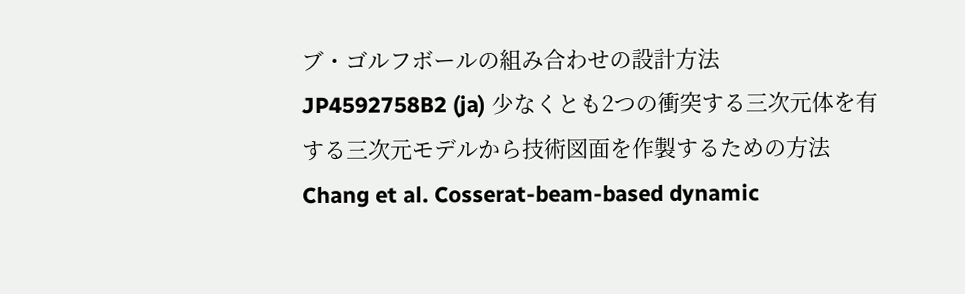ブ・ゴルフボールの組み合わせの設計方法
JP4592758B2 (ja) 少なくとも2つの衝突する三次元体を有する三次元モデルから技術図面を作製するための方法
Chang et al. Cosserat‐beam‐based dynamic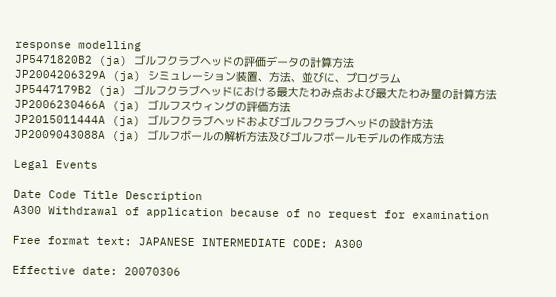response modelling
JP5471820B2 (ja) ゴルフクラブヘッドの評価データの計算方法
JP2004206329A (ja) シミュレーション装置、方法、並びに、プログラム
JP5447179B2 (ja) ゴルフクラブヘッドにおける最大たわみ点および最大たわみ量の計算方法
JP2006230466A (ja) ゴルフスウィングの評価方法
JP2015011444A (ja) ゴルフクラブヘッドおよびゴルフクラブヘッドの設計方法
JP2009043088A (ja) ゴルフボールの解析方法及びゴルフボールモデルの作成方法

Legal Events

Date Code Title Description
A300 Withdrawal of application because of no request for examination

Free format text: JAPANESE INTERMEDIATE CODE: A300

Effective date: 20070306